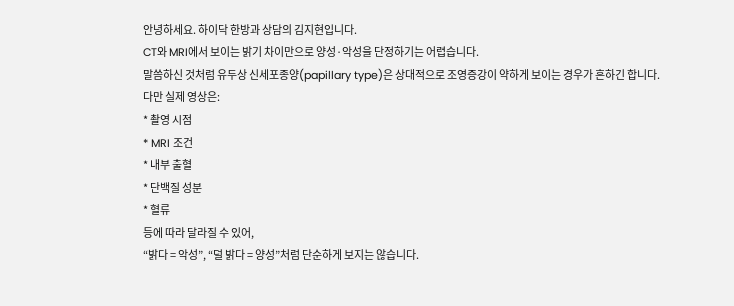안녕하세요. 하이닥 한방과 상담의 김지현입니다.
CT와 MRI에서 보이는 밝기 차이만으로 양성·악성을 단정하기는 어렵습니다.
말씀하신 것처럼 유두상 신세포종양(papillary type)은 상대적으로 조영증강이 약하게 보이는 경우가 흔하긴 합니다.
다만 실제 영상은:
* 촬영 시점
* MRI 조건
* 내부 출혈
* 단백질 성분
* 혈류
등에 따라 달라질 수 있어,
“밝다 = 악성”, “덜 밝다 = 양성”처럼 단순하게 보지는 않습니다.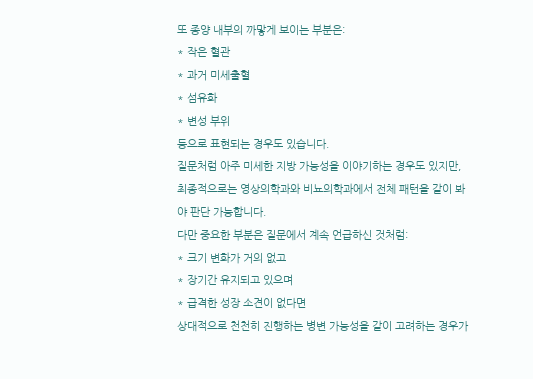또 종양 내부의 까맣게 보이는 부분은:
* 작은 혈관
* 과거 미세출혈
* 섬유화
* 변성 부위
등으로 표현되는 경우도 있습니다.
질문처럼 아주 미세한 지방 가능성을 이야기하는 경우도 있지만,
최종적으로는 영상의학과와 비뇨의학과에서 전체 패턴을 같이 봐야 판단 가능합니다.
다만 중요한 부분은 질문에서 계속 언급하신 것처럼:
* 크기 변화가 거의 없고
* 장기간 유지되고 있으며
* 급격한 성장 소견이 없다면
상대적으로 천천히 진행하는 병변 가능성을 같이 고려하는 경우가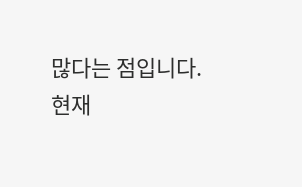많다는 점입니다.
현재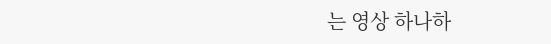는 영상 하나하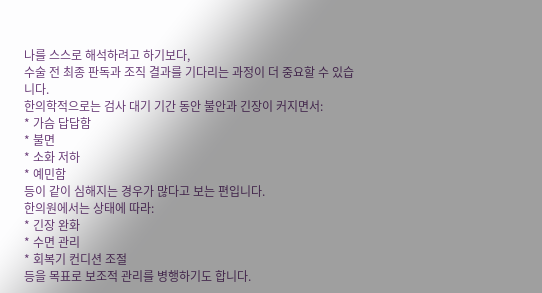나를 스스로 해석하려고 하기보다,
수술 전 최종 판독과 조직 결과를 기다리는 과정이 더 중요할 수 있습니다.
한의학적으로는 검사 대기 기간 동안 불안과 긴장이 커지면서:
* 가슴 답답함
* 불면
* 소화 저하
* 예민함
등이 같이 심해지는 경우가 많다고 보는 편입니다.
한의원에서는 상태에 따라:
* 긴장 완화
* 수면 관리
* 회복기 컨디션 조절
등을 목표로 보조적 관리를 병행하기도 합니다.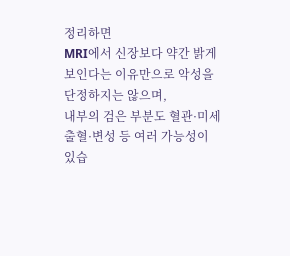정리하면
MRI에서 신장보다 약간 밝게 보인다는 이유만으로 악성을 단정하지는 않으며,
내부의 검은 부분도 혈관·미세출혈·변성 등 여러 가능성이 있습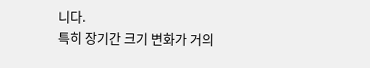니다.
특히 장기간 크기 변화가 거의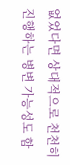없었다면 상대적으로 천천히 진행하는 병변 가능성도 함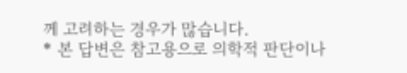께 고려하는 경우가 많습니다.
* 본 답변은 참고용으로 의학적 판단이나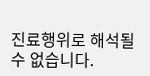진료행위로 해석될 수 없습니다.